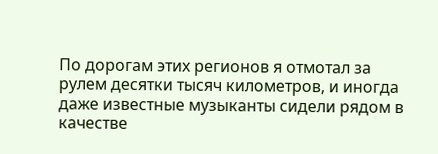По дорогам этих регионов я отмотал за рулем десятки тысяч километров, и иногда даже известные музыканты сидели рядом в качестве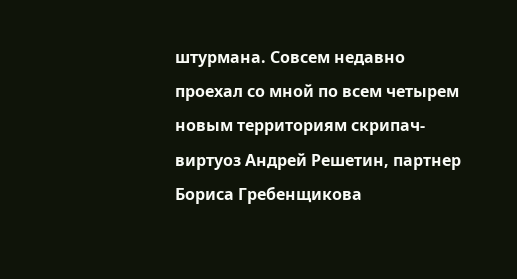штурмана. Совсем недавно проехал со мной по всем четырем новым территориям скрипач-виртуоз Андрей Решетин, партнер Бориса Гребенщикова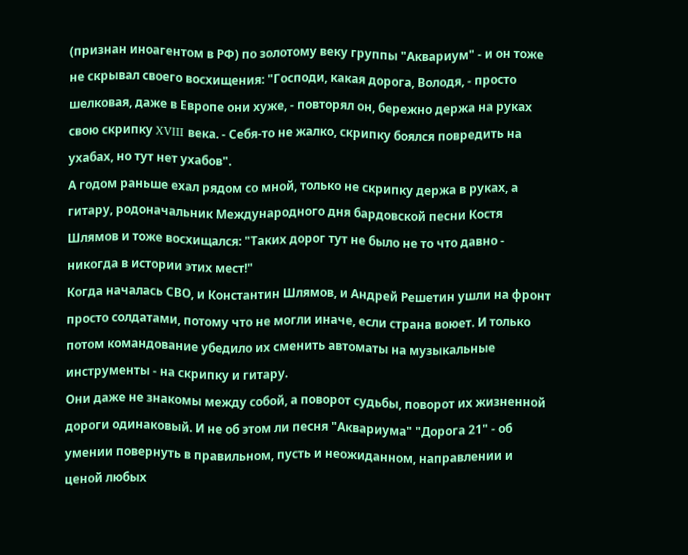(признан иноагентом в РФ) по золотому веку группы "Аквариум" - и он тоже не скрывал своего восхищения: "Господи, какая дорога, Володя, - просто шелковая, даже в Европе они хуже, - повторял он, бережно держа на руках свою скрипку XVIII века. - Себя-то не жалко, скрипку боялся повредить на ухабах, но тут нет ухабов".
А годом раньше ехал рядом со мной, только не скрипку держа в руках, а гитару, родоначальник Международного дня бардовской песни Костя Шлямов и тоже восхищался: "Таких дорог тут не было не то что давно - никогда в истории этих мест!"
Когда началась СВО, и Константин Шлямов, и Андрей Решетин ушли на фронт просто солдатами, потому что не могли иначе, если страна воюет. И только потом командование убедило их сменить автоматы на музыкальные инструменты - на скрипку и гитару.
Они даже не знакомы между собой, а поворот судьбы, поворот их жизненной дороги одинаковый. И не об этом ли песня "Аквариума" "Дорога 21" - об умении повернуть в правильном, пусть и неожиданном, направлении и ценой любых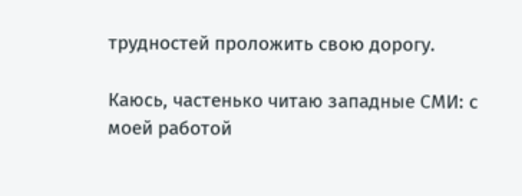трудностей проложить свою дорогу.

Каюсь, частенько читаю западные СМИ: с моей работой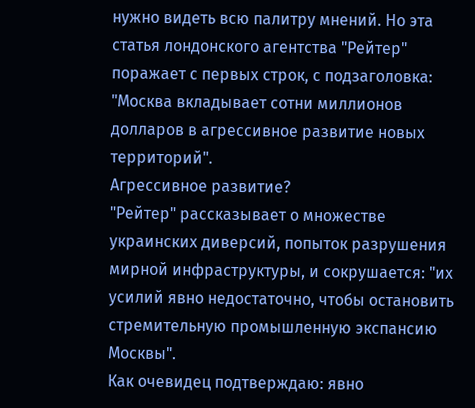нужно видеть всю палитру мнений. Но эта статья лондонского агентства "Рейтер" поражает с первых строк, с подзаголовка: "Москва вкладывает сотни миллионов долларов в агрессивное развитие новых территорий".
Агрессивное развитие?
"Рейтер" рассказывает о множестве украинских диверсий, попыток разрушения мирной инфраструктуры, и сокрушается: "их усилий явно недостаточно, чтобы остановить стремительную промышленную экспансию Москвы".
Как очевидец подтверждаю: явно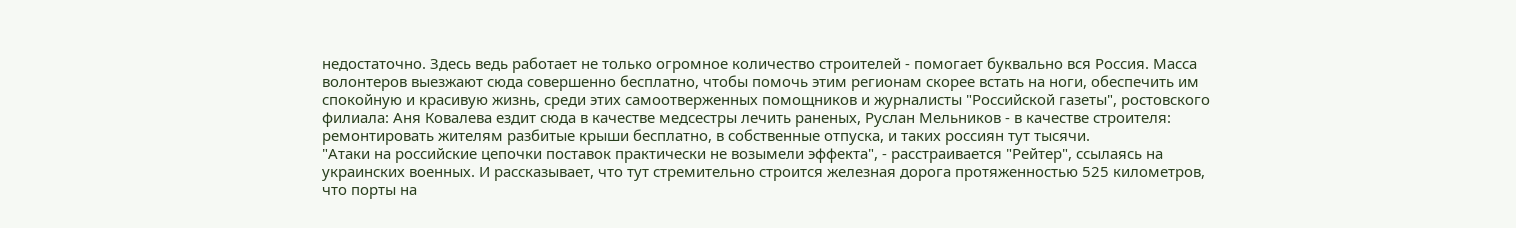недостаточно. Здесь ведь работает не только огромное количество строителей - помогает буквально вся Россия. Масса волонтеров выезжают сюда совершенно бесплатно, чтобы помочь этим регионам скорее встать на ноги, обеспечить им спокойную и красивую жизнь, среди этих самоотверженных помощников и журналисты "Российской газеты", ростовского филиала: Аня Ковалева ездит сюда в качестве медсестры лечить раненых, Руслан Мельников - в качестве строителя: ремонтировать жителям разбитые крыши бесплатно, в собственные отпуска, и таких россиян тут тысячи.
"Атаки на российские цепочки поставок практически не возымели эффекта", - расстраивается "Рейтер", ссылаясь на украинских военных. И рассказывает, что тут стремительно строится железная дорога протяженностью 525 километров, что порты на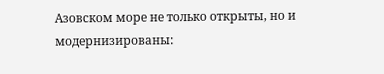Азовском море не только открыты, но и модернизированы: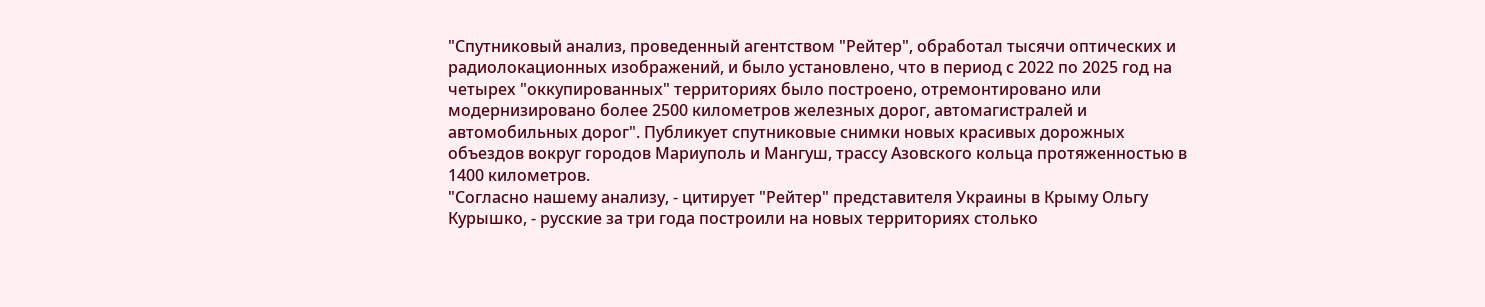"Спутниковый анализ, проведенный агентством "Рейтер", обработал тысячи оптических и радиолокационных изображений, и было установлено, что в период с 2022 по 2025 год на четырех "оккупированных" территориях было построено, отремонтировано или модернизировано более 2500 километров железных дорог, автомагистралей и автомобильных дорог". Публикует спутниковые снимки новых красивых дорожных объездов вокруг городов Мариуполь и Мангуш, трассу Азовского кольца протяженностью в 1400 километров.
"Согласно нашему анализу, - цитирует "Рейтер" представителя Украины в Крыму Ольгу Курышко, - русские за три года построили на новых территориях столько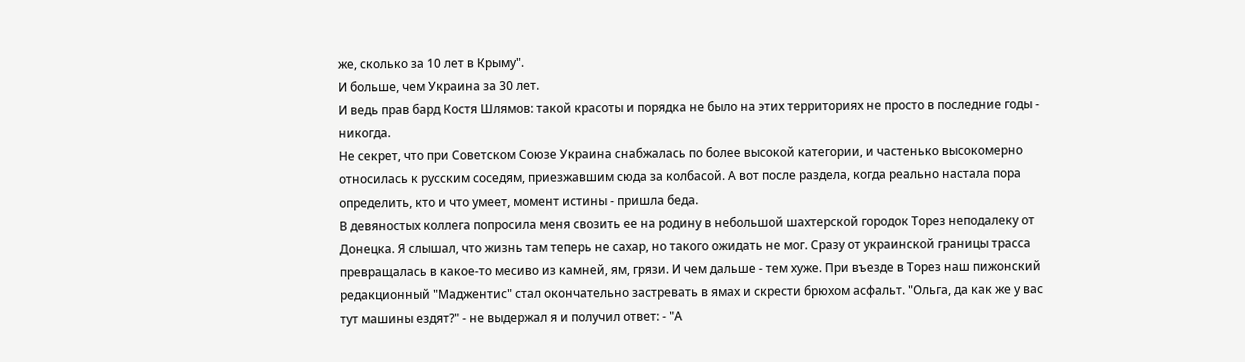же, сколько за 10 лет в Крыму".
И больше, чем Украина за 30 лет.
И ведь прав бард Костя Шлямов: такой красоты и порядка не было на этих территориях не просто в последние годы - никогда.
Не секрет, что при Советском Союзе Украина снабжалась по более высокой категории, и частенько высокомерно относилась к русским соседям, приезжавшим сюда за колбасой. А вот после раздела, когда реально настала пора определить, кто и что умеет, момент истины - пришла беда.
В девяностых коллега попросила меня свозить ее на родину в небольшой шахтерской городок Торез неподалеку от Донецка. Я слышал, что жизнь там теперь не сахар, но такого ожидать не мог. Сразу от украинской границы трасса превращалась в какое-то месиво из камней, ям, грязи. И чем дальше - тем хуже. При въезде в Торез наш пижонский редакционный "Маджентис" стал окончательно застревать в ямах и скрести брюхом асфальт. "Ольга, да как же у вас тут машины ездят?" - не выдержал я и получил ответ: - "А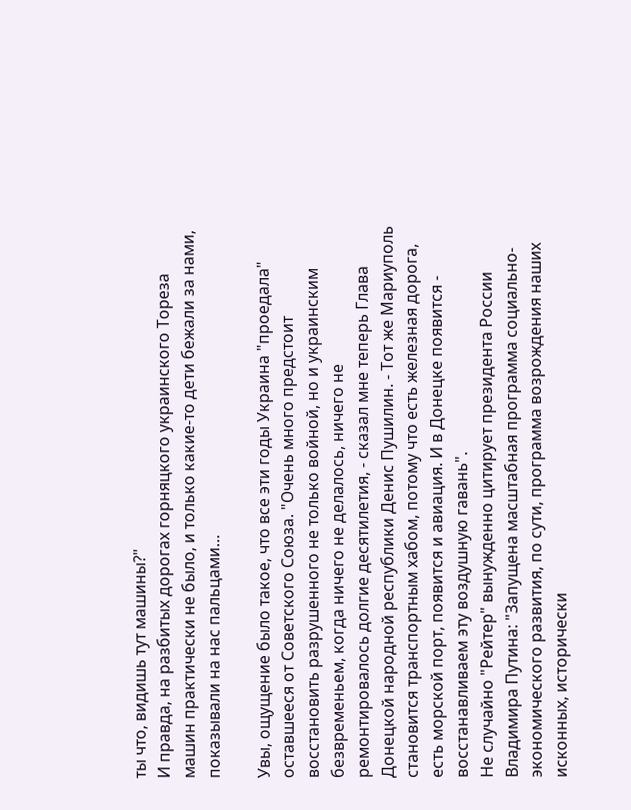ты что, видишь тут машины?"
И правда, на разбитых дорогах горняцкого украинского Тореза машин практически не было, и только какие-то дети бежали за нами, показывали на нас пальцами…

Увы, ощущение было такое, что все эти годы Украина "проедала" оставшееся от Советского Союза. "Очень много предстоит восстановить разрушенного не только войной, но и украинским безвременьем, когда ничего не делалось, ничего не ремонтировалось долгие десятилетия, - сказал мне теперь Глава Донецкой народной республики Денис Пушилин. - Тот же Мариуполь становится транспортным хабом, потому что есть железная дорога, есть морской порт, появится и авиация. И в Донецке появится - восстанавливаем эту воздушную гавань".
Не случайно "Рейтер" вынужденно цитирует президента России Владимира Путина: "Запущена масштабная программа социально-экономического развития, по сути, программа возрождения наших исконных, исторически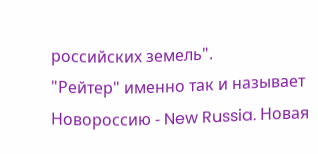российских земель".
"Рейтер" именно так и называет Новороссию - New Russia. Новая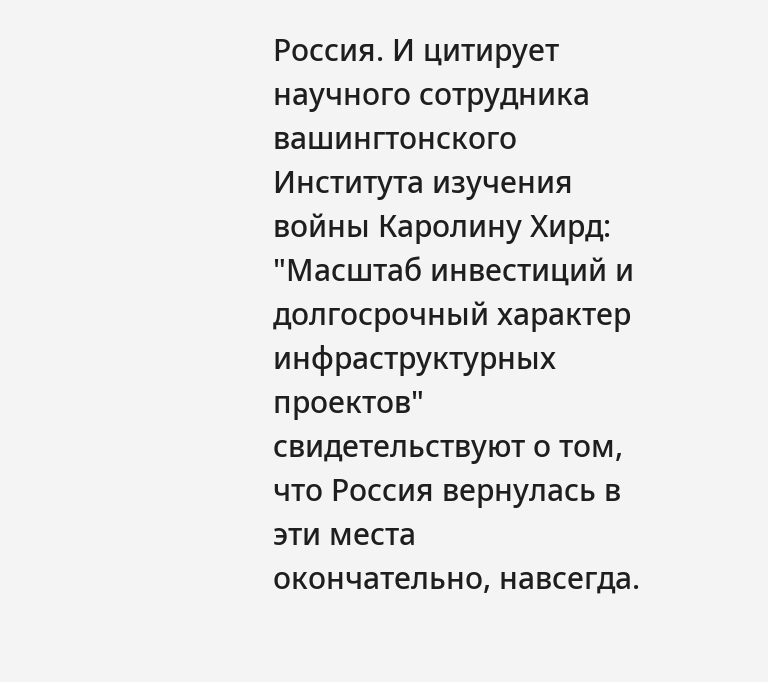Россия. И цитирует научного сотрудника вашингтонского Института изучения войны Каролину Хирд: "Масштаб инвестиций и долгосрочный характер инфраструктурных проектов" свидетельствуют о том, что Россия вернулась в эти места окончательно, навсегда.